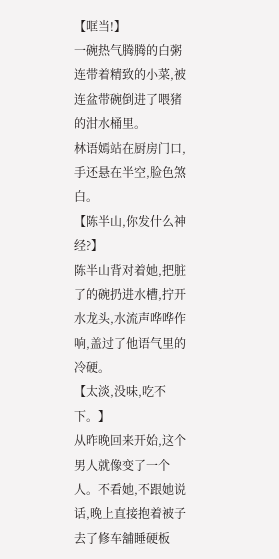【哐当!】
一碗热气腾腾的白粥连带着精致的小菜,被连盆带碗倒进了喂猪的泔水桶里。
林语嫣站在厨房门口,手还悬在半空,脸色煞白。
【陈半山,你发什么神经?】
陈半山背对着她,把脏了的碗扔进水槽,拧开水龙头,水流声哗哗作响,盖过了他语气里的冷硬。
【太淡,没味,吃不下。】
从昨晚回来开始,这个男人就像变了一个人。不看她,不跟她说话,晚上直接抱着被子去了修车舖睡硬板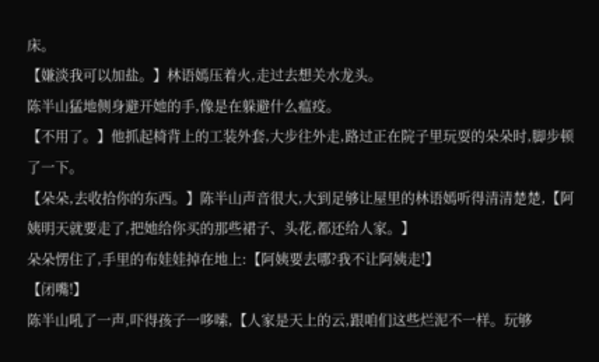床。
【嫌淡我可以加盐。】林语嫣压着火,走过去想关水龙头。
陈半山猛地侧身避开她的手,像是在躲避什么瘟疫。
【不用了。】他抓起椅背上的工装外套,大步往外走,路过正在院子里玩耍的朵朵时,脚步顿了一下。
【朵朵,去收拾你的东西。】陈半山声音很大,大到足够让屋里的林语嫣听得清清楚楚,【阿姨明天就要走了,把她给你买的那些裙子、头花,都还给人家。】
朵朵愣住了,手里的布娃娃掉在地上:【阿姨要去哪?我不让阿姨走!】
【闭嘴!】
陈半山吼了一声,吓得孩子一哆嗦,【人家是天上的云,跟咱们这些烂泥不一样。玩够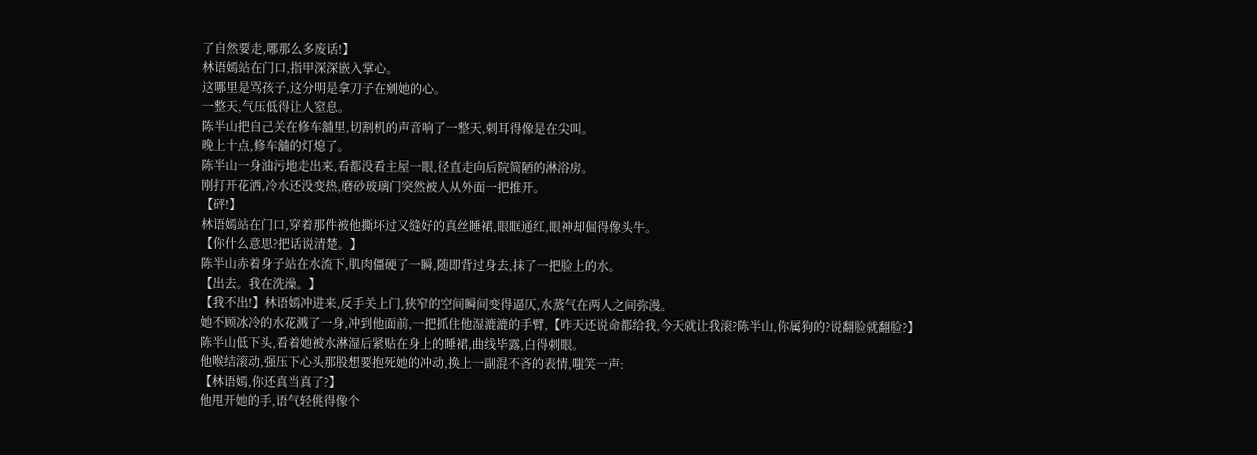了自然要走,哪那么多废话!】
林语嫣站在门口,指甲深深嵌入掌心。
这哪里是骂孩子,这分明是拿刀子在剜她的心。
一整天,气压低得让人窒息。
陈半山把自己关在修车舖里,切割机的声音响了一整天,刺耳得像是在尖叫。
晚上十点,修车舖的灯熄了。
陈半山一身油污地走出来,看都没看主屋一眼,径直走向后院简陋的淋浴房。
刚打开花洒,冷水还没变热,磨砂玻璃门突然被人从外面一把推开。
【砰!】
林语嫣站在门口,穿着那件被他撕坏过又缝好的真丝睡裙,眼眶通红,眼神却倔得像头牛。
【你什么意思?把话说清楚。】
陈半山赤着身子站在水流下,肌肉僵硬了一瞬,随即背过身去,抹了一把脸上的水。
【出去。我在洗澡。】
【我不出!】林语嫣冲进来,反手关上门,狭窄的空间瞬间变得逼仄,水蒸气在两人之间弥漫。
她不顾冰冷的水花溅了一身,冲到他面前,一把抓住他湿漉漉的手臂,【昨天还说命都给我,今天就让我滚?陈半山,你属狗的?说翻脸就翻脸?】
陈半山低下头,看着她被水淋湿后紧贴在身上的睡裙,曲线毕露,白得刺眼。
他喉结滚动,强压下心头那股想要抱死她的冲动,换上一副混不吝的表情,嗤笑一声:
【林语嫣,你还真当真了?】
他甩开她的手,语气轻佻得像个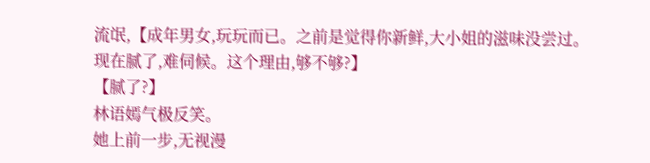流氓,【成年男女,玩玩而已。之前是觉得你新鲜,大小姐的滋味没尝过。现在腻了,难伺候。这个理由,够不够?】
【腻了?】
林语嫣气极反笑。
她上前一步,无视漫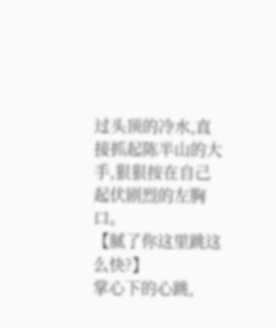过头顶的冷水,直接抓起陈半山的大手,狠狠按在自己起伏剧烈的左胸口。
【腻了你这里跳这么快?】
掌心下的心跳,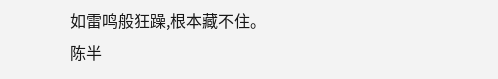如雷鸣般狂躁,根本藏不住。
陈半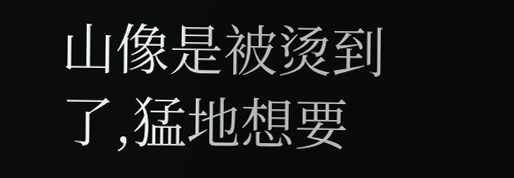山像是被烫到了,猛地想要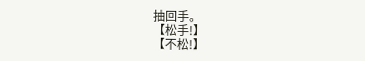抽回手。
【松手!】
【不松!】